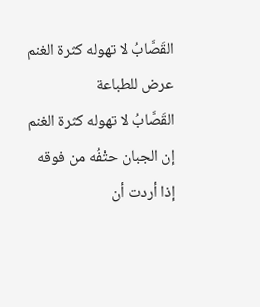القَصَّابُ لا تهوله كثرة الغنم
عرض للطباعة
القَصَّابُ لا تهوله كثرة الغنم
إن الجبان حتْفُه من فوقه
إذا أردت أن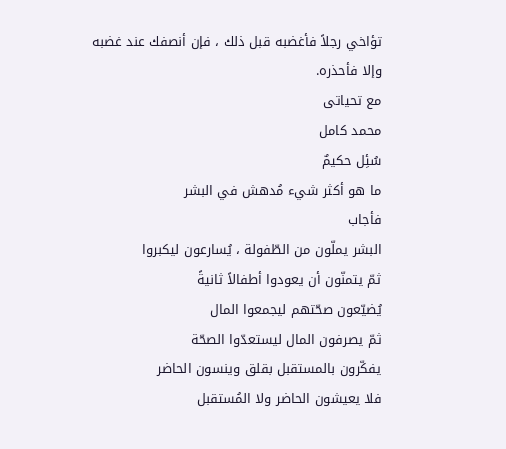تؤاخي رجلاً فأغضبه قبل ذلك ، فإن أنصفك عند غضبه وإلا فأحذره.
مع تحياتى
محمد كامل
سُئِل حكيمٌ
ما هو أكثر شيء مُدهش في البشر
فأجاب
البشر يملّون من الطّفولة ، يُسارعون ليكبروا
ثمّ يتمنّون أن يعودوا أطفالاً ثانيةً
يُضيّعون صحّتهم ليجمعوا المال
ثمّ يصرفون المال ليستعدّوا الصحّة
يفكّرون بالمستقبل بقلق وينسون الحاضر
فلا يعيشون الحاضر ولا المُستقبل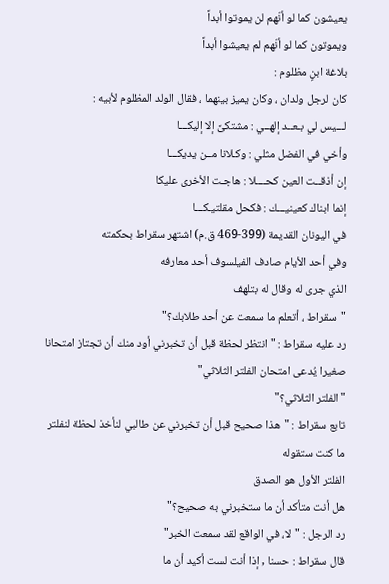يعيشون كما لو أنّهم لن يموتوا أبداً
ويموتون كما لو أنّهم لم يعيشوا أبداً
بلاغة ابنٍ مظلوم :
كان لرجل ولدان ، وكان يميز بينهما ، فقال الولد المظلوم لأبيه :
لـــيس لي بـعــد إلهــي : مشتكىً إلا إليكـــا
وأخي في الفضل مثلي : وكـلانا مــن يديكـــا
إن أذقــت العين كحــــلا : هاجـت الأخرى عليكا
إنما ابناك كعينيـــك : فكحل مقلتيـكـــا
في اليونان القديمة (399-469 ق.م) اشتهر سقراط بحكمته
وفي أحد الأيام صادف الفيلسوف أحد معارفه
الذي جرى له وقال له بتلهف
"سقراط ، أتعلم ما سمعت عن أحد طلابك؟"
رد عليه سقراط : " انتظر لحظة قبل أن تخبرني أود منك أن تجتاز امتحانا صغيرا يُدعى امتحان الفلتر الثلاثي"
"الفلتر الثلاثي؟"
تابع سقراط : "هذا صحيح قبل أن تخبرني عن طالبي لنأخذ لحظة لنفلتر ما كنت ستقوله
الفلتر الأول هو الصدق
هل أنت متأكد أن ما ستخبرني به صحيح؟"
رد الرجل : "لا، في الواقع لقد سمعت الخبر"
قال سقراط : حسنا , إذا أنت لست أكيد أن ما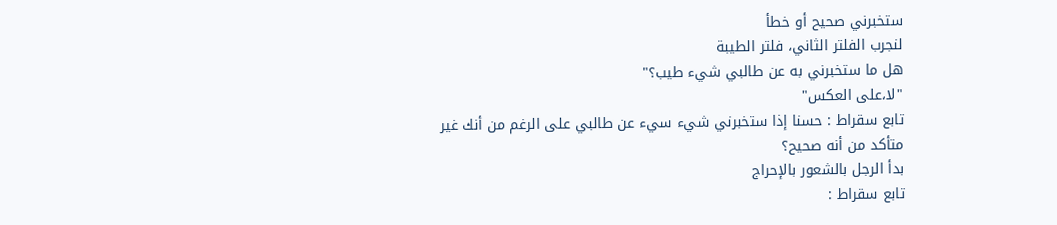ستخبرني صحيح أو خطأ
لنجرب الفلتر الثاني، فلتر الطيبة
هل ما ستخبرني به عن طالبي شيء طيب؟"
"لا،على العكس"
تابع سقراط : حسنا إذا ستخبرني شيء سيء عن طالبي على الرغم من أنك غير متأكد من أنه صحيح؟
بدأ الرجل بالشعور بالإحراج
تابع سقراط :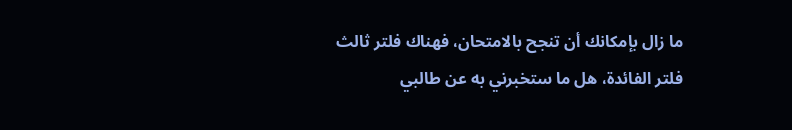ما زال بإمكانك أن تنجح بالامتحان، فهناك فلتر ثالث
فلتر الفائدة، هل ما ستخبرني به عن طالبي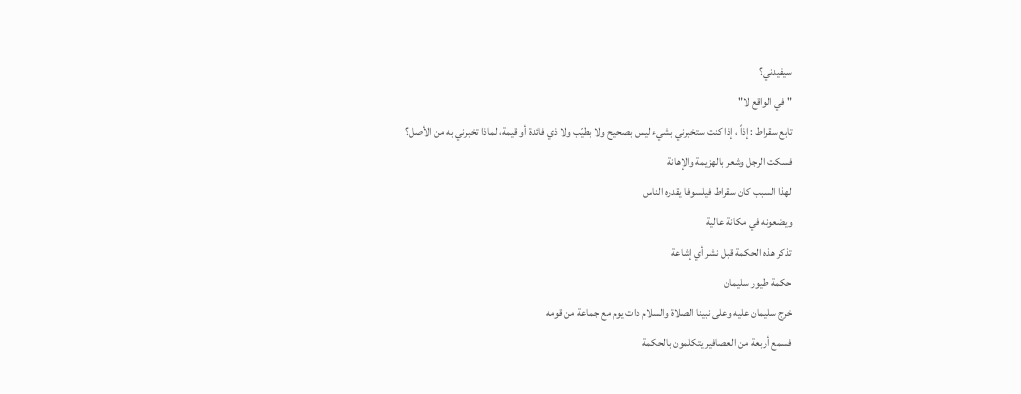سيفيدني؟
"في الواقع لا"
تابع سقراط : إذاً ، إذا كنت ستخبرني بشيء ليس بصحيح ولا بطيّب ولا ذي فائدة أو قيمة، لماذا تخبرني به من الأصل؟
فسكت الرجل وشعر بالهزيمة والإهانة
لهذا السبب كان سقراط فيلسوفا يقدره الناس
ويضعونه في مكانة عالية
تذكر هذه الحكمة قبل نشر أي إشاعة
حكمة طيور سليمان
خرج سليمان عليه وعلى نبينا الصلاة والسلام دات يوم مع جماعة من قومه
فسمع أربعة من العصافير يتكلمون بالحكمة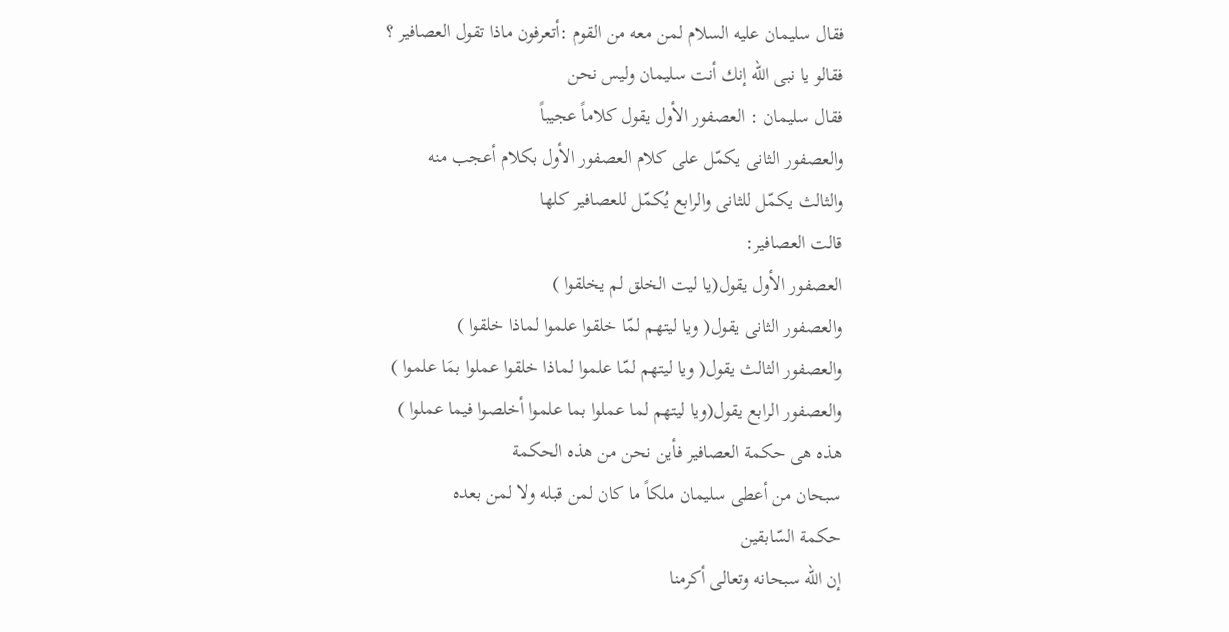فقال سليمان عليه السلام لمن معه من القوم :أتعرفون ماذا تقول العصافير ؟
فقالو يا نبى الله إنك أنت سليمان وليس نحن
فقال سليمان : العصفور الأول يقول كلاماً عجيباً
والعصفور الثانى يكمّل على كلام العصفور الأول بكلام أعجب منه
والثالث يكمّل للثانى والرابع يُكمّل للعصافير كلها
قالت العصافير:
العصفور الأول يقول(يا ليت الخلق لم يخلقوا )
والعصفور الثانى يقول( ويا ليتهم لمّا خلقوا علموا لماذا خلقوا )
والعصفور الثالث يقول( ويا ليتهم لمّا علموا لماذا خلقوا عملوا بمَا علموا )
والعصفور الرابع يقول(ويا ليتهم لما عملوا بما علموا أخلصوا فيما عملوا )
هذه هى حكمة العصافير فأين نحن من هذه الحكمة
سبحان من أعطى سليمان ملكاً ما كان لمن قبله ولا لمن بعده
حكمة السّابقين
إن الله سبحانه وتعالى أكرمنا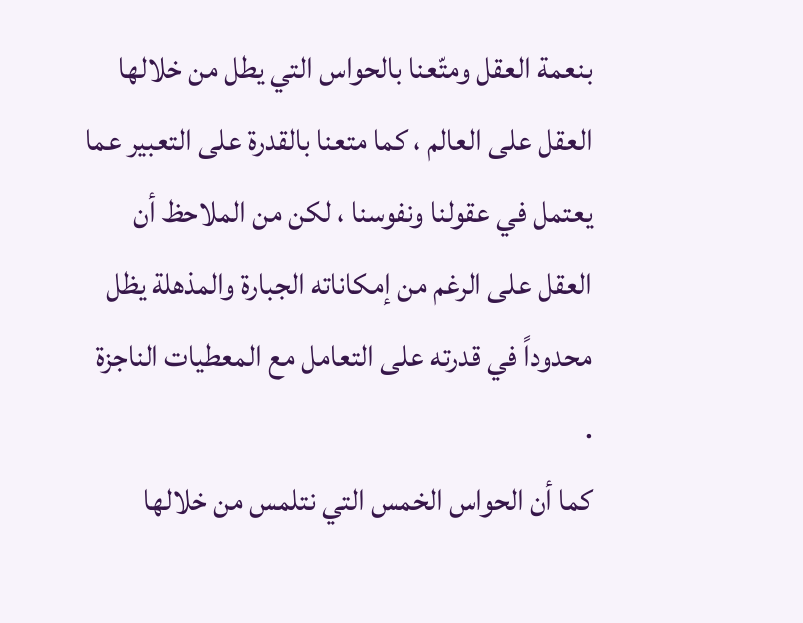بنعمة العقل ومتّعنا بالحواس التي يطل من خلالها العقل على العالم ، كما متعنا بالقدرة على التعبير عما يعتمل في عقولنا ونفوسنا ، لكن من الملاحظ أن العقل على الرغم من إمكاناته الجبارة والمذهلة يظل محدوداً في قدرته على التعامل مع المعطيات الناجزة .
كما أن الحواس الخمس التي نتلمس من خلالها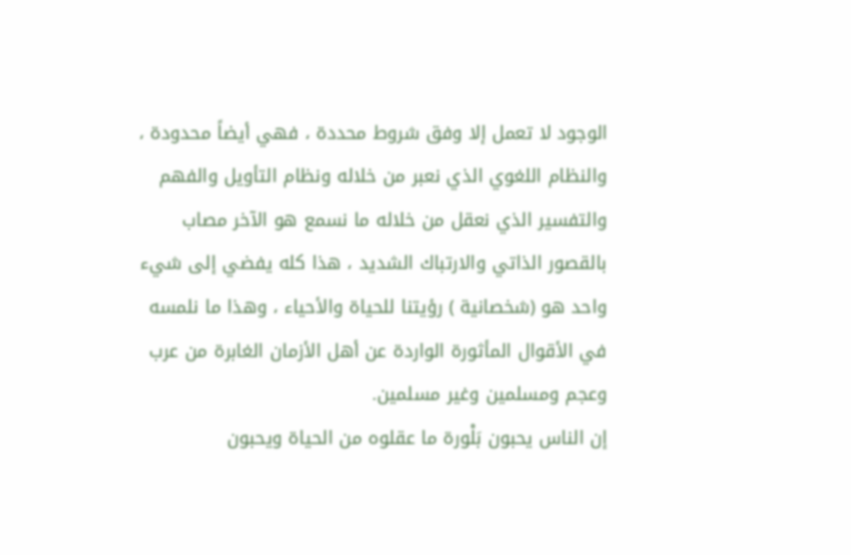الوجود لا تعمل إلا وفق شروط محددة ، فهي أيضاً محدودة ، والنظام اللغوي الذي نعبر من خلاله ونظام التأويل والفهم والتفسير الذي نعقل من خلاله ما نسمع هو الآخر مصاب بالقصور الذاتي والارتباك الشديد ، هذا كله يفضي إلى شيء واحد هو (شخصانية ) رؤيتنا للحياة والأحياء ، وهذا ما نلمسه في الأقوال المأثورة الواردة عن أهل الأزمان الغابرة من عرب وعجم ومسلمين وغير مسلمين.
إن الناس يحبون بَلْورة ما عقلوه من الحياة ويحبون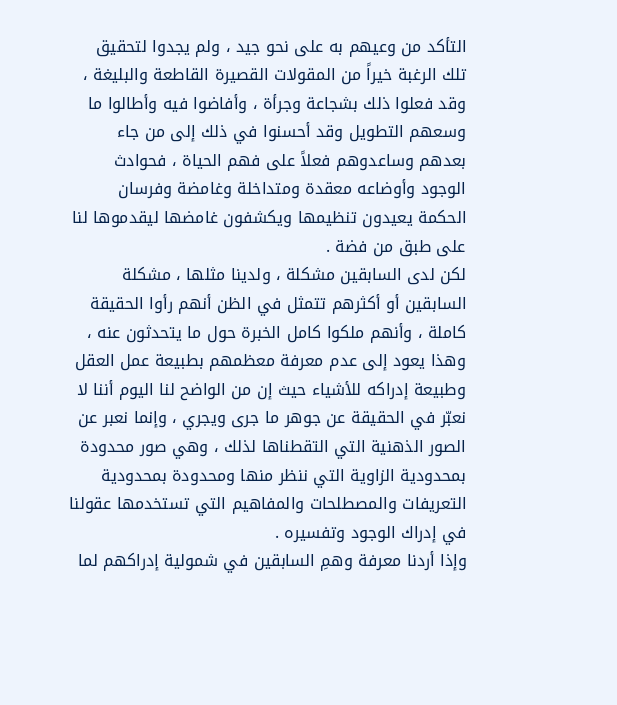التأكد من وعيهم به على نحو جيد ، ولم يجدوا لتحقيق تلك الرغبة خيراً من المقولات القصيرة القاطعة والبليغة ، وقد فعلوا ذلك بشجاعة وجرأة ، وأفاضوا فيه وأطالوا ما وسعهم التطويل وقد أحسنوا في ذلك إلى من جاء بعدهم وساعدوهم فعلاً على فهم الحياة ، فحوادث الوجود وأوضاعه معقدة ومتداخلة وغامضة وفرسان الحكمة يعيدون تنظيمها ويكشفون غامضها ليقدموها لنا على طبق من فضة .
لكن لدى السابقين مشكلة ، ولدينا مثلها ، مشكلة السابقين أو أكثرهم تتمثل في الظن أنهم رأوا الحقيقة كاملة ، وأنهم ملكوا كامل الخبرة حول ما يتحدثون عنه ، وهذا يعود إلى عدم معرفة معظمهم بطبيعة عمل العقل وطبيعة إدراكه للأشياء حيث إن من الواضح لنا اليوم أننا لا نعبّر في الحقيقة عن جوهر ما جرى ويجري ، وإنما نعبر عن الصور الذهنية التي التقطناها لذلك ، وهي صور محدودة بمحدودية الزاوية التي ننظر منها ومحدودة بمحدودية التعريفات والمصطلحات والمفاهيم التي تستخدمها عقولنا في إدراك الوجود وتفسيره .
وإذا أردنا معرفة وهمِ السابقين في شمولية إدراكهم لما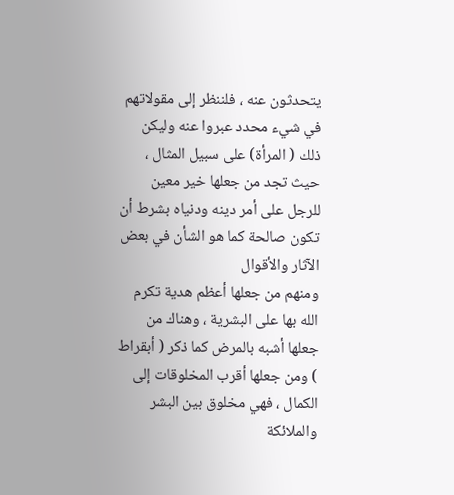يتحدثون عنه ، فلننظر إلى مقولاتهم في شيء محدد عبروا عنه وليكن ذلك ( المرأة) على سبيل المثال ، حيث تجد من جعلها خير معين للرجل على أمر دينه ودنياه بشرط أن تكون صالحة كما هو الشأن في بعض الآثار والأقوال
ومنهم من جعلها أعظم هدية تكرم الله بها على البشرية ، وهناك من جعلها أشبه بالمرض كما ذكر ( أبقراط ) ومن جعلها أقرب المخلوقات إلى الكمال ، فهي مخلوق بين البشر والملائكة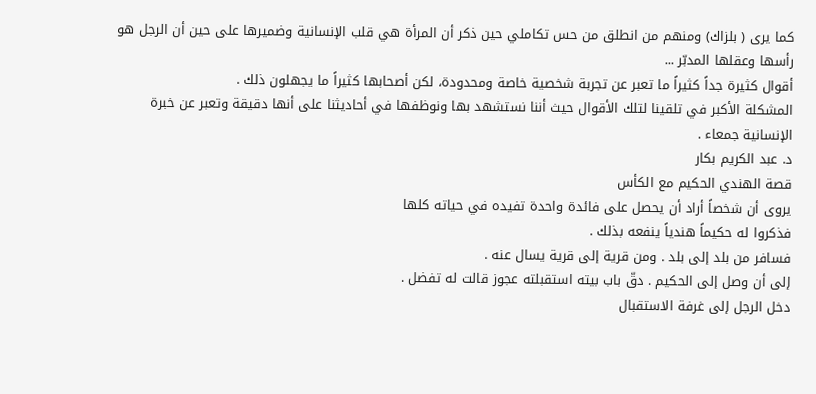كما يرى ( بلزاك) ومنهم من انطلق من حس تكاملي حين ذكر أن المرأة هي قلب الإنسانية وضميرها على حين أن الرجل هو رأسها وعقلها المدبّر ...
أقوال كثيرة جداً كثيراً ما تعبر عن تجربة شخصية خاصة ومحدودة، لكن أصحابها كثيراً ما يجهلون ذلك .
المشكلة الأكبر في تلقينا لتلك الأقوال حيث أننا نستشهد بها ونوظفها في أحاديثنا على أنها دقيقة وتعبر عن خبرة الإنسانية جمعاء .
د. عبد الكريم بكار
قصة الهندي الحكيم مع الكأس
يروى أن شخصاً أراد أن يحصل على فائدة واحدة تفيده في حياته كلها
فذكروا له حكيماً هندياً ينفعه بذلك .
فسافر من بلد إلى بلد . ومن قرية إلى قرية يسال عنه .
إلى أن وصل إلى الحكيم . دقّ باب بيته استقبلته عجوز قالت له تفضل .
دخل الرجل إلى غرفة الاستقبال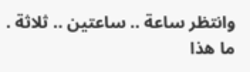وانتظر ساعة .. ساعتين .. ثلاثة .
ما هذا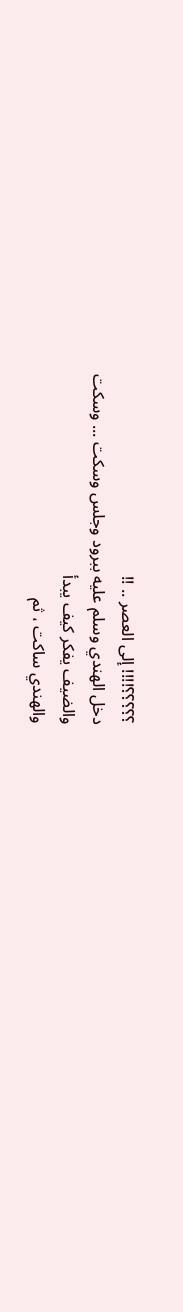؟؟؟؟؟!!!! إلى العصر .. !!
دخل الهندي وسلم عليه ببرود وجلس وسكت ... وسكت
والضيف يفكر كيف يبدأ
والهندي ساكت ، ثم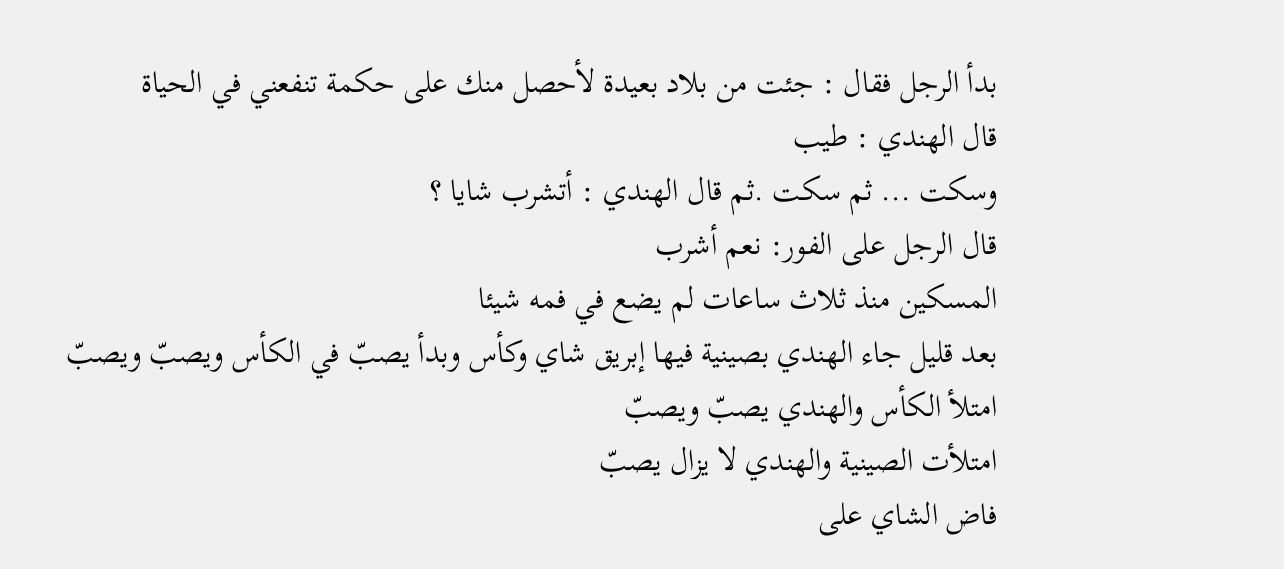بدأ الرجل فقال : جئت من بلاد بعيدة لأحصل منك على حكمة تنفعني في الحياة
قال الهندي : طيب
وسكت ... ثم سكت .ثم قال الهندي : أتشرب شايا ؟
قال الرجل على الفور: نعم أشرب
المسكين منذ ثلاث ساعات لم يضع في فمه شيئا
بعد قليل جاء الهندي بصينية فيها إبريق شاي وكأس وبدأ يصبّ في الكأس ويصبّ ويصبّ
امتلأ الكأس والهندي يصبّ ويصبّ
امتلأت الصينية والهندي لا يزال يصبّ
فاض الشاي على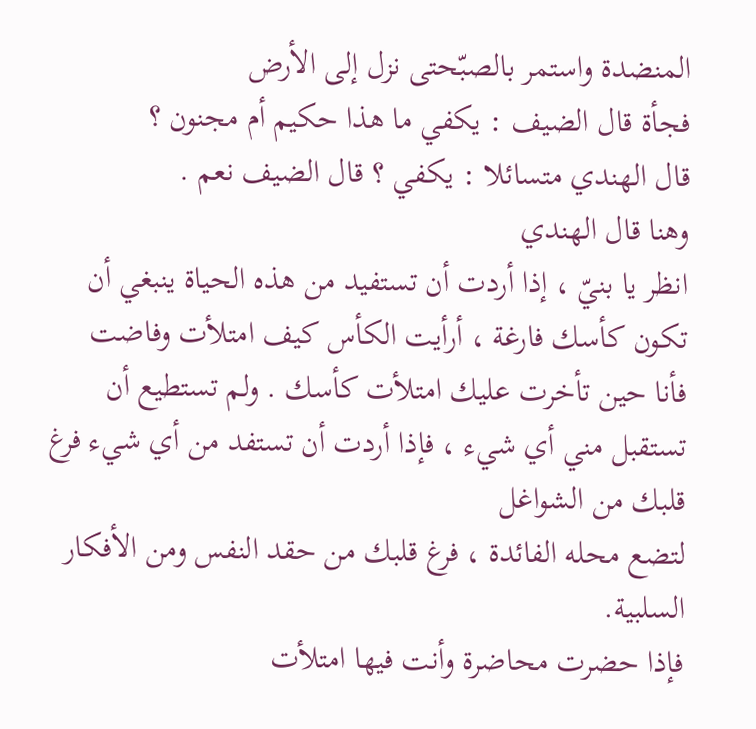المنضدة واستمر بالصبّحتى نزل إلى الأرض
فجأة قال الضيف : يكفي ما هذا حكيم أم مجنون ؟
قال الهندي متسائلا : يكفي ؟ قال الضيف نعم .
وهنا قال الهندي
انظر يا بنيّ ، إذا أردت أن تستفيد من هذه الحياة ينبغي أن تكون كأسك فارغة ، أرأيت الكأس كيف امتلأت وفاضت
فأنا حين تأخرت عليك امتلأت كأسك . ولم تستطيع أن تستقبل مني أي شيء ، فإذا أردت أن تستفد من أي شيء فرغ قلبك من الشواغل
لتضع محله الفائدة ، فرغ قلبك من حقد النفس ومن الأفكار السلبية.
فإذا حضرت محاضرة وأنت فيها امتلأت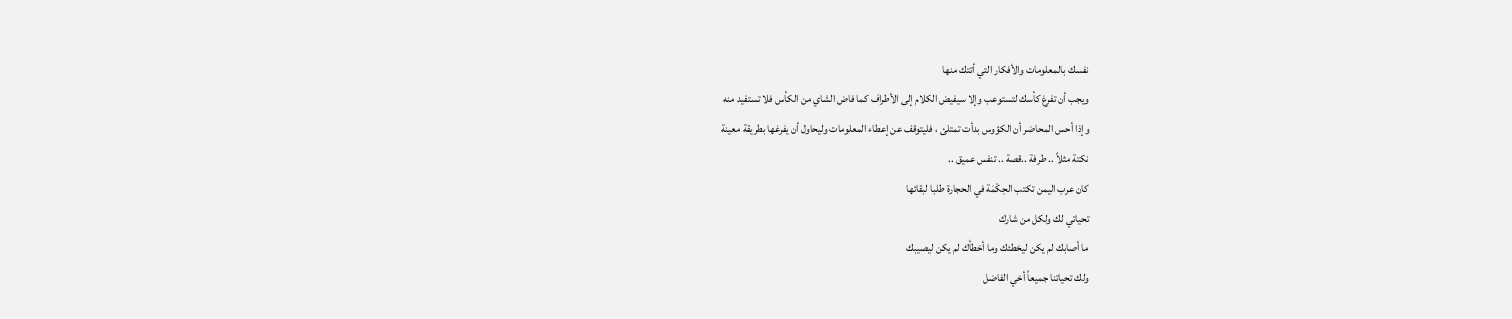نفسك بالمعلومات والأفكار التي أتتك منها
ويجب أن تفرغ كأسك لتستوعب وإلا سيفيض الكلام إلى الأطراف كما فاض الشاي من الكأس فلا تستفيد منه
وإذا أحس المحاضر أن الكؤوس بدأت تمتلئ ، فليتوقف عن إعطاء المعلومات وليحاول أن يفرغها بطريقة معينة
نكتة مثلاً .. طرفة ..قصة .. تنفس عميق ..
كان عرب اليمن تكتب الحِكْمَة في الحجارة طلبا لبقائها
تحياتي لك ولكل من شارك
ما أصابك لم يكن ليخطئك وما أخطأك لم يكن ليصيبك
ولك تحياتنا جميعاً أخي الفاضل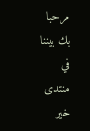مرحبا بك بيننا في منتدى
خير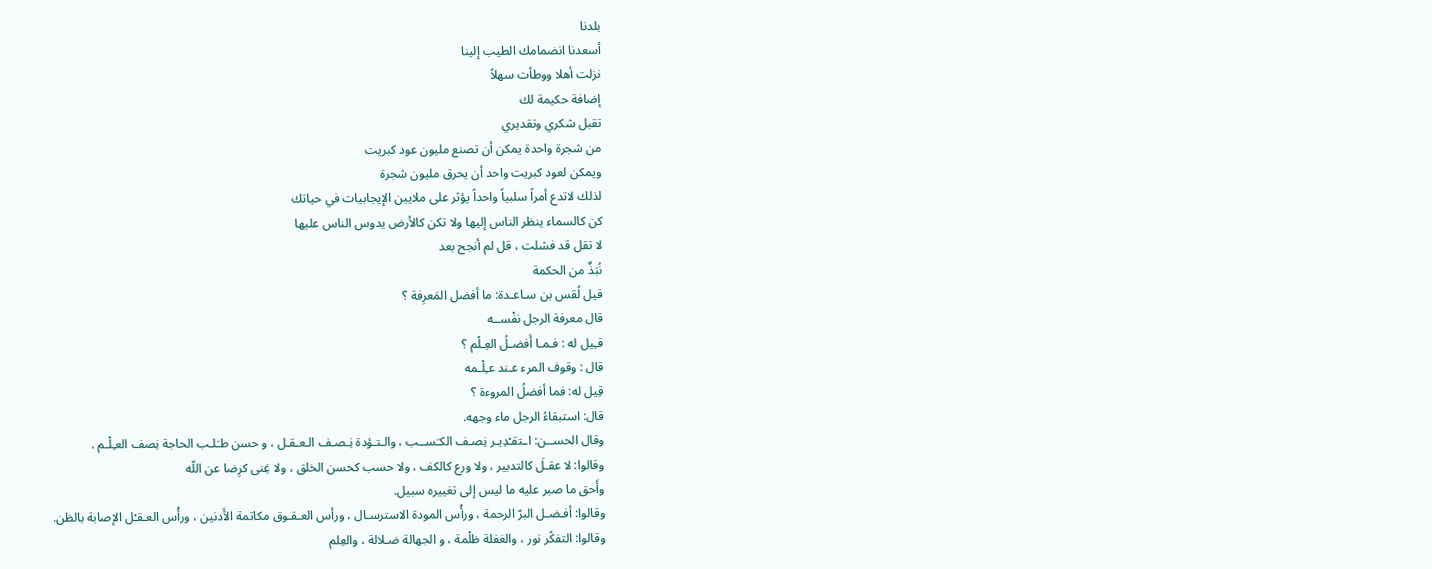بلدنا
أسعدنا انضمامك الطيب إلينا
نزلت أهلا ووطأت سهلاً
إضافة حكيمة لك
تقبل شكري وتقديري
من شجرة واحدة يمكن أن تصنع مليون عود كبريت
ويمكن لعود كبريت واحد أن يحرق مليون شجرة
لذلك لاتدع أمراً سلبياً واحداً يؤثر على ملايين الإيجابيات في حياتك
كن كالسماء ينظر الناس إليها ولا تكن كالأرض يدوس الناس عليها
لا تقل قد فشلت ، قل لم أنجح بعد
نُبَذٌ من الحكمة
قيل لُقس بن سـاعـدة: ما أفضل المَعرِفة ؟
قال معرفة الرجل نفْســه
قـِيل له : فـمـا أَفضـلُ العِـلْم ؟
قال : وقوف المرء عـند عـِلْـمه
قِيل له: فما أفضلُ المروءة ؟
قال: استبقاءُ الرجل ماء وجهه.
وقال الحســن: اـتقـْدِيـر نِصـف الكـَســب ، والـتـؤدة نِـصـف الـعـقـل ، و حسن طـَلـب الحاجة نِصف العـِلْـم .
وقالوا: لا عقـلَ كالتدبير ، ولا ورع كالكف ، ولا حسب كحسن الخلق ، ولا غِنى كرِضا عن اللّه
وأَحق ما صبر عليه ما ليس إلى تغييره سبيل.
وقالوا: أفـضـل البرّ الرحمة ، ورأْس المودة الاسترسـال ، ورأس العـقـوق مكاتمة الأَدنين ، ورأْس العـقـْل الإصابة بالظن.
وقالوا: التفكًر نور ، والغفلة ظلْمة ، و الجهالة ضـلالة ، والعِلم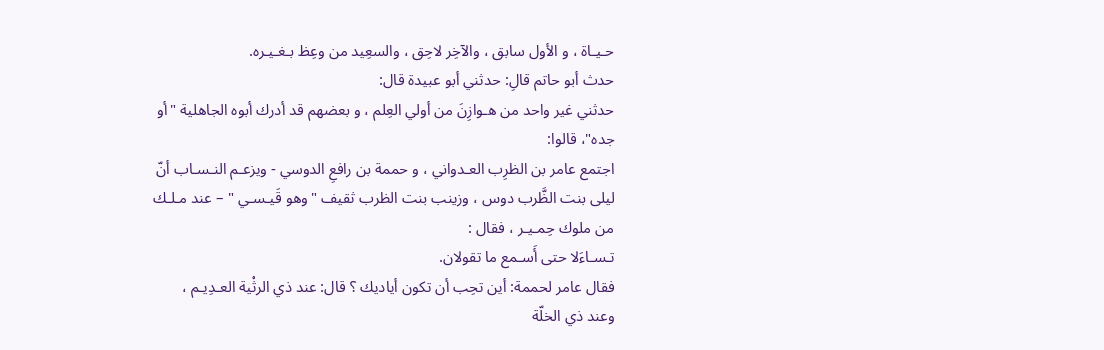حـيـاة ، و الأول سابق ، والآخِر لاحِق ، والسعِيد من وعِظ بـغـيـره.
حدث أبو حاتم قالِ: حدثني أبو عبيدة قال:
حدثني غير واحد من هـوازِنَ من أولي العِلم ، و بعضهم قد أدرك أبوه الجاهلية "أو جده"، قالوا:
اجتمع عامر بن الظرِب العـدواني ، و حممة بن رافعِ الدوسي - ويزعـم النـسـاب أنّ ليلى بنت الظَّرب دوس ، وزينب بنت الظرب ثقيف "وهو قَيـسـي " – عند مـلـك من ملوك حِمـيـر ، فقال :
تـسـاءَلا حتى أَسـمع ما تقولان.
فقال عامر لحممة: أين تحِب أن تكون أياديك ؟ قال: عند ذي الرثْية العـدِيـم ، وعند ذي الخلّة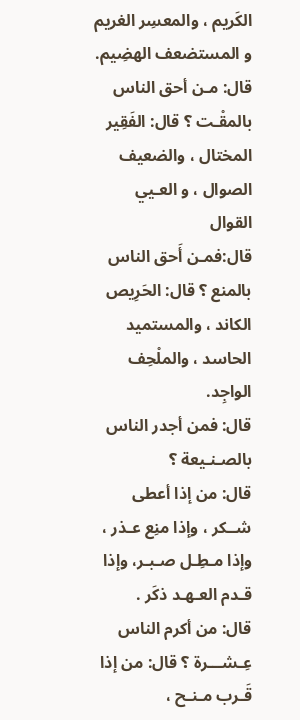الكَريم ، والمعسِر الغريم
و المستضعف الهضِيم.
قال: مـن أحق الناس بالمقْـت ؟ قال: الفَقِير المختال ، والضعيف الصوال ، و العـيي القوال
قال:فمـن أَحق الناس بالمنع ؟ قال: الحَرِيص الكاند ، والمستميد الحاسد ، والملْحِف الواجِد.
قال: فمن أجدر الناس بالصـنـيعة ؟
قال: من إذا أعطى شــكر ، وإذا منِع عـذر ، وإذا مـطِـل صـبـر، وإذا قـدم العـهـد ذكَر .
قال: من أكرم الناس عِـشـــرة ؟ قال: من إذا قَـرب مـنـح ،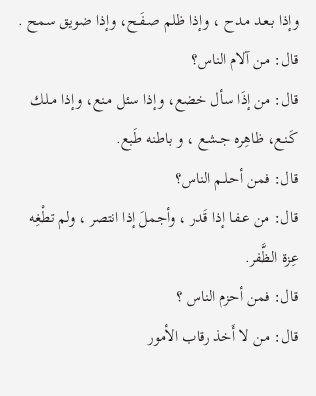وإذا بـعـد مدح ، وإذا ظلم صـفَـح، وإذا ضويق سمح .
قال: مـن آلام الناس؟
قال: من إذَا سأل خضع، وإذا سئل مـنع، وإذا مـلـك كَـنـع، ظاهِره جـشـع ، و باطنه طَبع.
قال: فمن أحـلـم الناس؟
قال: من عـفـا إذا قَدر ، وأجملَ إذا انتصر ، ولم تطْغِه عِزة الظَّفر.
قال: فمن أحزم الناس ؟
قال: مـن لا أَخذ رقاب الأمور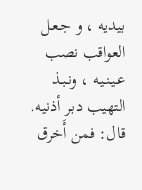بيديه ، و جـعـل العواقب نصب عـيـنـيـه ، ونـبـذ التهيب دبـر أذنيه.
قال: فمن أَخرق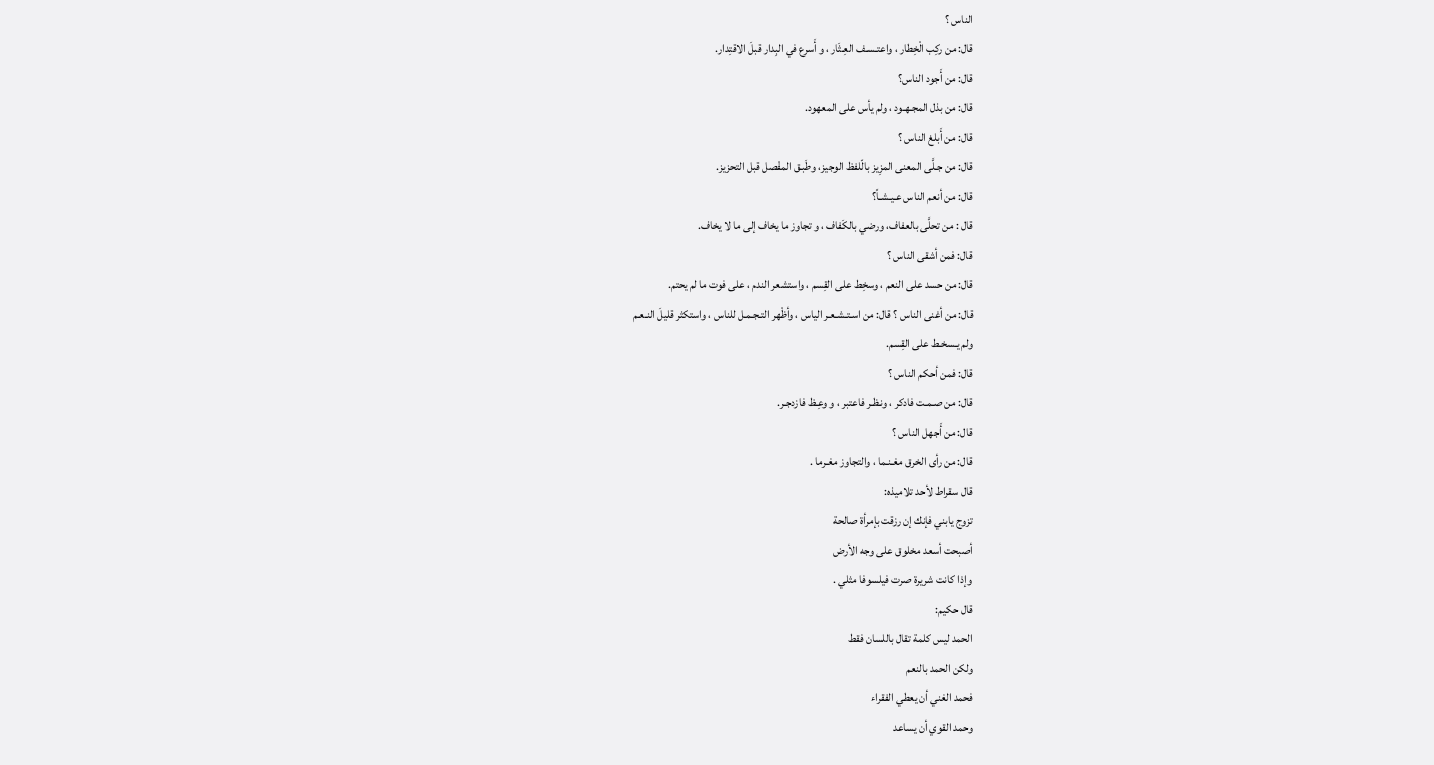الناس ؟
قال: من ركِب الْخِطار ، واعتـسـف العِـثَار ، و أَسرع في البِدار قبلَ الاقتِدار.
قال: من أَجود الناس؟
قال: من بذل المجـهـود ، ولم يأس على المعهود.
قال: من أَبلغ الناس ؟
قال: من جـلَّى المعنى المزِيز بالّلفظ الوجيز، وطَبـق المفْصل قبل التحزيز.
قال: من أنعم الناس عـيـشـاً؟
قال : من تحلَّى بالعفاف، ورضي بالكَفاف ، و تجاوز ما يخاف إلى ما لا يخاف.
قال: فمن أشقى الناس ؟
قال: من حسد على النعم ، وسخِط على القِسم ، واستشعر الندم ، على فوت ما لم يحتم.
قال: من أغنى الناس ؟ قال: من اسـتـشـعـر الياس ، وأظْهر التـجـمـل للناس ، واستكثر قليلَ النـعـم
ولم يـسخـط على القِسم.
قال: فمن أحكم الناس ؟
قال: من صـمـت فادكر ، ونـظـر فاعتبر ، و وعِـظ فازدجـر.
قال: من أَجهل الناس ؟
قال: من رأى الخرق مغـنـما ، والتجاوز مغـرما .
قال سقراط لأحد تلاميذه:
تزوج يابني فإنك إن رزقت بإمرأة صالحة
أصبحت أسعد مخلوق على وجه الأرض
وإذا كانت شريرة صرت فيلسوفا مثلي .
قال حكيم:
الحمد ليس كلمة تقال باللسان فقط
ولكن الحمد بالنعم
فحمد الغني أن يعطي الفقراء
وحمد القوي أن يساعد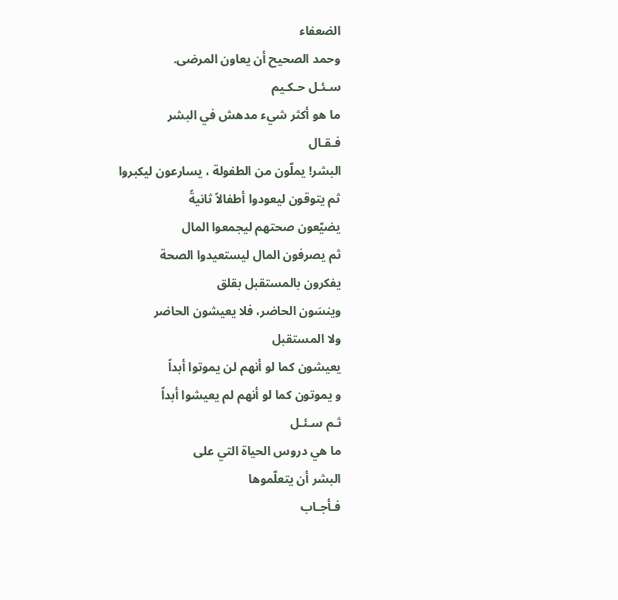الضعفاء
وحمد الصحيح أن يعاون المرضى.
سـئـل حـكـيم
ما هو أكثر شيء مدهش في البشر
فـقـال
البشر! يملّون من الطفولة ، يسارعون ليكبروا
ثم يتوقون ليعودوا أطفالاً ثانيةً
يضيّعون صحتهم ليجمعوا المال
ثم يصرفون المال ليستعيدوا الصحة
يفكرون بالمستقبل بقلق
وينسَون الحاضر، فلا يعيشون الحاضر
ولا المستقبل
يعيشون كما لو أنهم لن يموتوا أبداً
و يموتون كما لو أنهم لم يعيشوا أبداً
ثـم سـئـل
ما هي دروس الحياة التي على
البشر أن يتعلّموها
فـأجـاب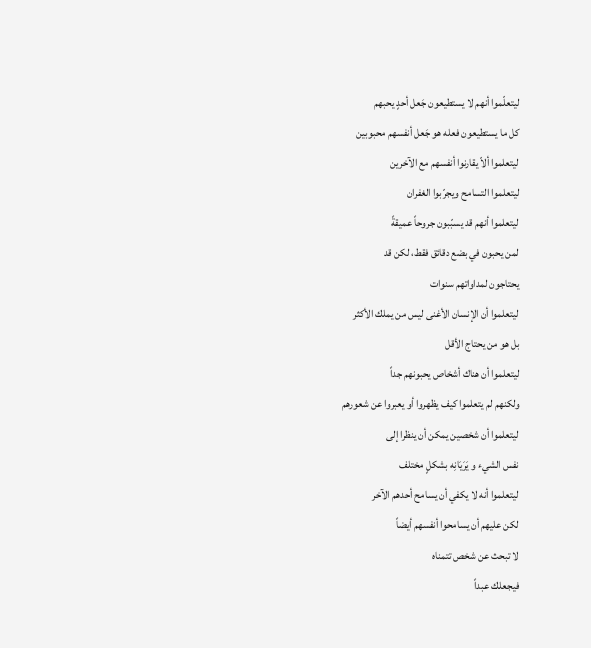ليتعلّموا أنهم لا يستطيعون جَعل أحدٍ يحبهم
كل ما يستطيعون فعله هو جَعل أنفسهم محبوبين
ليتعلموا ألاّ يقارنوا أنفسهم مع الآخرين
ليتعلموا التسامح ويجرّبوا الغفران
ليتعلموا أنهم قد يسبّبون جروحاً عميقةً
لمن يحبون في بضع دقائق فقط، لكن قد
يحتاجون لمداواتهم سنوات
ليتعلموا أن الإنسان الأغنى ليس من يملك الأكثر
بل هو من يحتاج الأقل
ليتعلموا أن هناك أشخاص يحبونهم جداً
ولكنهم لم يتعلموا كيف يظهروا أو يعبروا عن شعورهم
ليتعلموا أن شخصين يمكن أن ينظرا إلى
نفس الشيء و يَرَيَانِه بشكلٍ مختلف
ليتعلموا أنه لا يكفي أن يسامح أحدهم الآخر
لكن عليهم أن يسامحوا أنفسهم أيضاً
لا تبحث عن شخص تتمناه
فيجعلك عبداً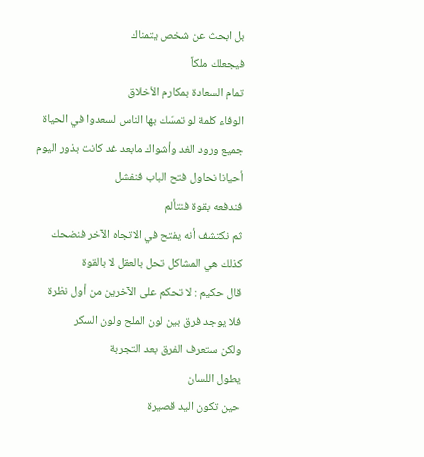بل ابحث عن شخص يتمناك
فيجعلك ملكاً
تمام السعادة بمكارم الأخلاق
الوفاء كلمة لو تمسّك بها الناس لسعدوا في الحياة
جميع ورود الغد وأشواك مابعد غد كانت بذور اليوم
أحيانا نحاول فتح الباب فنفشل
فندفعه بقوة فنتألم
ثم نكتشف أنه يفتح في الاتجاه الآخر فنضحك
كذلك هي المشاكل تحل بالعقل لا بالقوة
قال حكيم : لا تحكم على الآخرين من أول نظرة
فلا يوجد فرق بين لون الملح ولون السكر
ولكن ستعرف الفرق بعد التجربة
يطول اللسان
حين تكون اليد قصيرة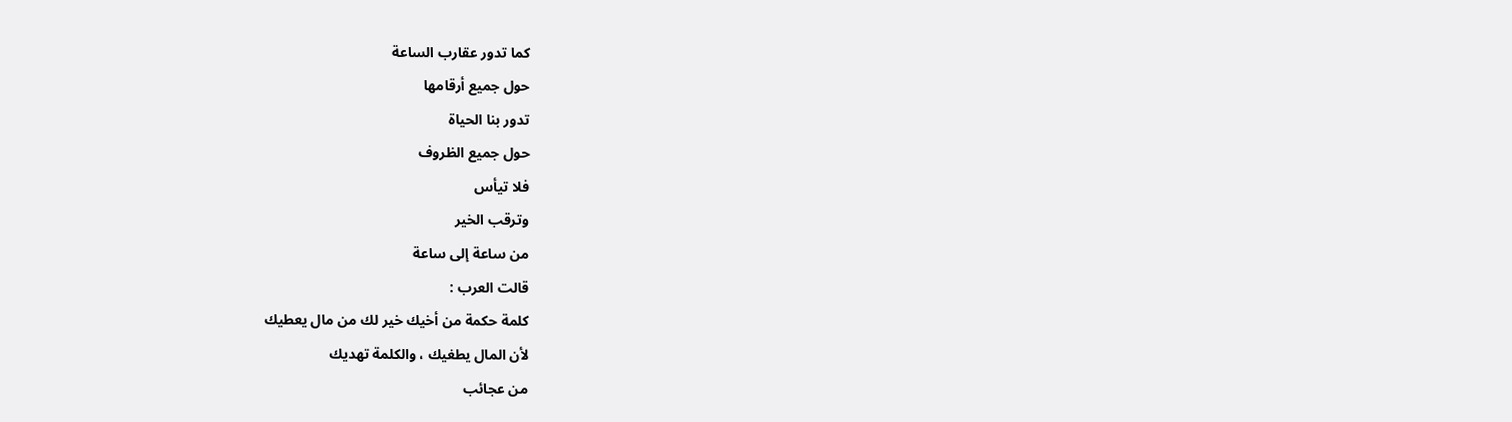كما تدور عقارب الساعة
حول جميع أرقامها
تدور بنا الحياة
حول جميع الظروف
فلا تيأس
وترقب الخير
من ساعة إلى ساعة
قالت العرب :
كلمة حكمة من أخيك خير لك من مال يعطيك
لأن المال يطغيك ، والكلمة تهديك
من عجائب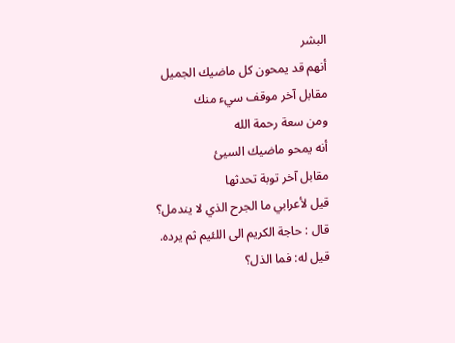البشر
أنهم قد يمحون كل ماضيك الجميل
مقابل آخر موقف سيء منك
ومن سعة رحمة الله
أنه يمحو ماضيك السيئ
مقابل آخر توبة تحدثها
قيل لأعرابي ما الجرح الذي لا يندمل؟
قال : حاجة الكريم الى اللئيم ثم يرده.
قيل له: فما الذل؟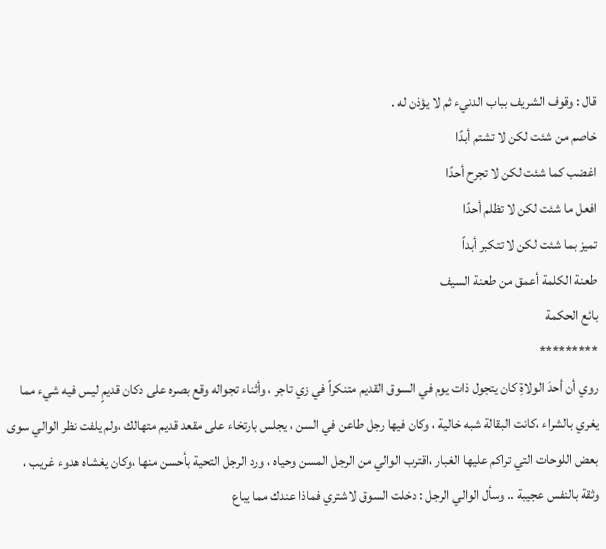قال : وقوف الشريف بباب الدنيء ثم لا يؤذن له .
خاصم من شئت لكن لا تشتم أبدًا
اغضب كما شئت لكن لا تجرح أحدًا
افعل ما شئت لكن لا تظلم أحدًا
تميز بما شئت لكن لا تتكبر أبداً
طعنة الكلمة أعمق من طعنة السيف
بائع الحكمة
*********
روي أن أحدَ الولاةِ كان يتجول ذات يوم في السوق القديم متنكراً في زي تاجر ، وأثناء تجواله وقع بصره على دكان قديمٍ ليس فيه شيء مما يغري بالشراء ،كانت البقالة شبه خالية ، وكان فيها رجل طاعن في السن ، يجلس بارتخاء على مقعد قديم متهالك ،ولم يلفت نظر الوالي سوى بعض اللوحات التي تراكم عليها الغبار ،اقترب الوالي من الرجل المسن وحياه ، ورد الرجل التحية بأحسن منها ،وكان يغشاه هدوء غريب ، وثقة بالنفس عجيبة .. وسأل الوالي الرجل : دخلت السوق لاشتري فماذا عندك مما يباع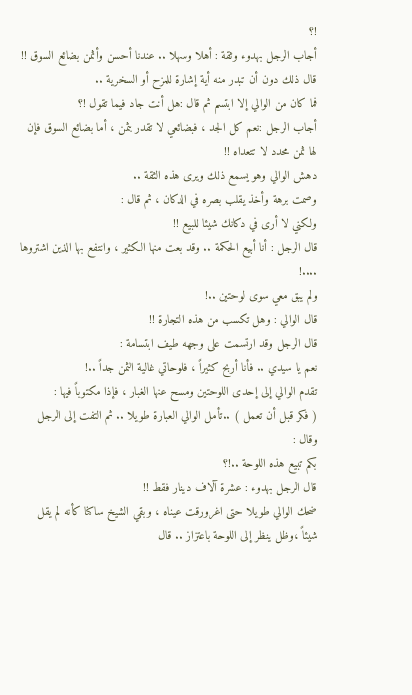!؟
أجاب الرجل بهدوء وثقة : أهلا وسهلا .. عندنا أحسن وأثمن بضائع السوق !!
قال ذلك دون أن تبدر منه أية إشارة للمزح أو السخرية ..
فما كان من الوالي إلا ابتسم ثم قال :هل أنت جاد فيما تقول !؟
أجاب الرجل :نعم كل الجد ، فبضائعي لا تقدر بثمن ، أما بضائع السوق فإن لها ثمن محدد لا تتعداه !!
دهش الوالي وهو يسمع ذلك ويرى هذه الثقة ..
وصمت برهة وأخذ يقلب بصره في الدكان ، ثم قال :
ولكني لا أرى في دكانك شيئا للبيع !!
قال الرجل : أنا أبيع الحكمة .. وقد بعت منها الكثير ، وانتفع بها الذين اشتروها ....!
ولم يبق معي سوى لوحتين ..!
قال الوالي : وهل تكسب من هذه التجارة !!
قال الرجل وقد ارتسمت على وجهه طيف ابتسامة :
نعم يا سيدي .. فأنا أربح كثيراً ، فلوحاتي غالية الثمن جداً ..!
تقدم الوالي إلى إحدى اللوحتين ومسح عنها الغبار ، فإذا مكتوباً فيها :
( فكر قبل أن تعمل ) ..تأمل الوالي العبارة طويلا .. ثم التفت إلى الرجل وقال :
بكم تبيع هذه اللوحة ..!؟
قال الرجل بهدوء : عشرة آلاف دينار فقط !!
ضحك الوالي طويلا حتى اغرورقت عيناه ، وبقي الشيخ ساكنا كأنه لم يقل شيئاً ،وظل ينظر إلى اللوحة باعتزاز .. قال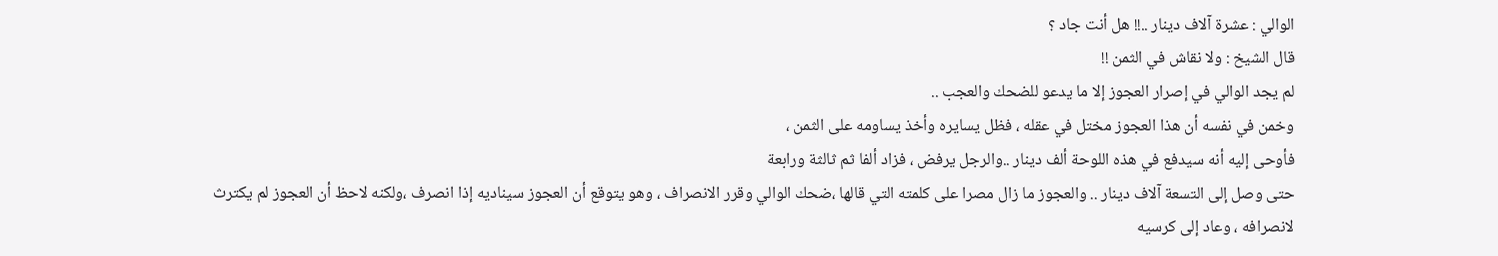الوالي : عشرة آلاف دينار ..!! هل أنت جاد ؟
قال الشيخ : ولا نقاش في الثمن !!
لم يجد الوالي في إصرار العجوز إلا ما يدعو للضحك والعجب ..
وخمن في نفسه أن هذا العجوز مختل في عقله ، فظل يسايره وأخذ يساومه على الثمن ،
فأوحى إليه أنه سيدفع في هذه اللوحة ألف دينار ..والرجل يرفض ، فزاد ألفا ثم ثالثة ورابعة
حتى وصل إلى التسعة آلاف دينار .. والعجوز ما زال مصرا على كلمته التي قالها ،ضحك الوالي وقرر الانصراف ، وهو يتوقع أن العجوز سيناديه إذا انصرف ،ولكنه لاحظ أن العجوز لم يكترث لانصرافه ، وعاد إلى كرسيه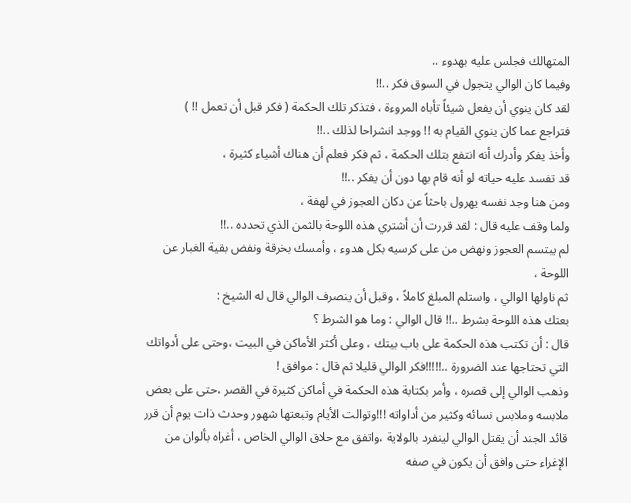المتهالك فجلس عليه بهدوء ..
وفيما كان الوالي يتجول في السوق فكر ..!!
لقد كان ينوي أن يفعل شيئاً تأباه المروءة ، فتذكر تلك الحكمة ( فكر قبل أن تعمل !! )
فتراجع عما كان ينوي القيام به !! ووجد انشراحا لذلك ..!!
وأخذ يفكر وأدرك أنه انتفع بتلك الحكمة ، ثم فكر فعلم أن هناك أشياء كثيرة ،
قد تفسد عليه حياته لو أنه قام بها دون أن يفكر ..!!
ومن هنا وجد نفسه يهرول باحثاً عن دكان العجوز في لهفة ،
ولما وقف عليه قال : لقد قررت أن أشتري هذه اللوحة بالثمن الذي تحدده ..!!
لم يبتسم العجوز ونهض من على كرسيه بكل هدوء ، وأمسك بخرقة ونفض بقية الغبار عن اللوحة ،
ثم ناولها الوالي ، واستلم المبلغ كاملاً ، وقبل أن ينصرف الوالي قال له الشيخ :
بعتك هذه اللوحة بشرط ..!! قال الوالي : وما هو الشرط ؟
قال : أن تكتب هذه الحكمة على باب بيتك ، وعلى أكثر الأماكن في البيت ،وحتى على أدواتك التي تحتاجها عند الضرورة ..!!!!!فكر الوالي قليلا ثم قال : موافق !
وذهب الوالي إلى قصره ، وأمر بكتابة هذه الحكمة في أماكن كثيرة في القصر ،حتى على بعض ملابسه وملابس نسائه وكثير من أداواته !!!وتوالت الأيام وتبعتها شهور وحدث ذات يوم أن قرر قائد الجند أن يقتل الوالي لينفرد بالولاية ،واتفق مع حلاق الوالي الخاص ، أغراه بألوان من الإغراء حتى وافق أن يكون في صفه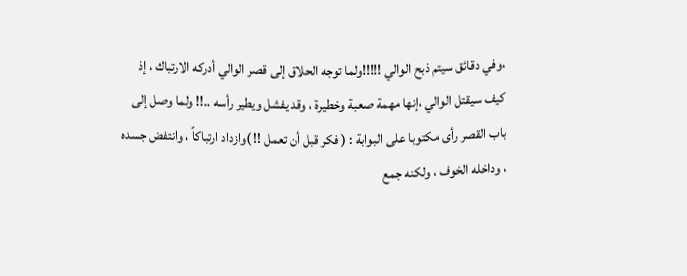،وفي دقائق سيتم ذبح الوالي !!!!!ولما توجه الحلاق إلى قصر الوالي أدركه الارتباك ، إذ كيف سيقتل الوالي ،إنها مهمة صعبة وخطيرة ، وقد يفشل ويطير رأسه ..!! ولما وصل إلى باب القصر رأى مكتوبا على البوابة : ( فكر قبل أن تعمل !! )وازداد ارتباكاً ، وانتفض جسده ، وداخله الخوف ، ولكنه جمع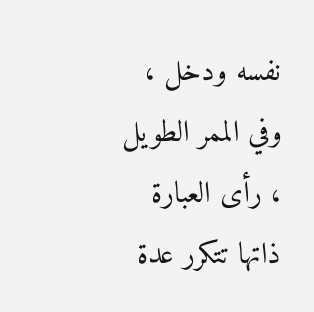نفسه ودخل ، وفي الممر الطويل ، رأى العبارة ذاتها تتكرر عدة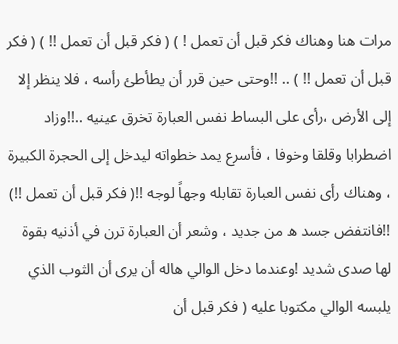مرات هنا وهناك فكر قبل أن تعمل ! ) ( فكر قبل أن تعمل !! ) ( فكر قبل أن تعمل !! ) .. !!وحتى حين قرر أن يطأطئ رأسه ، فلا ينظر إلا إلى الأرض ،رأى على البساط نفس العبارة تخرق عينيه ..!!وزاد اضطرابا وقلقا وخوفا ، فأسرع يمد خطواته ليدخل إلى الحجرة الكبيرة ، وهناك رأى نفس العبارة تقابله وجهاً لوجه !!( فكر قبل أن تعمل !!) !!فانتفض جسد ه من جديد ، وشعر أن العبارة ترن في أذنيه بقوة لها صدى شديد !وعندما دخل الوالي هاله أن يرى أن الثوب الذي يلبسه الوالي مكتوبا عليه ( فكر قبل أن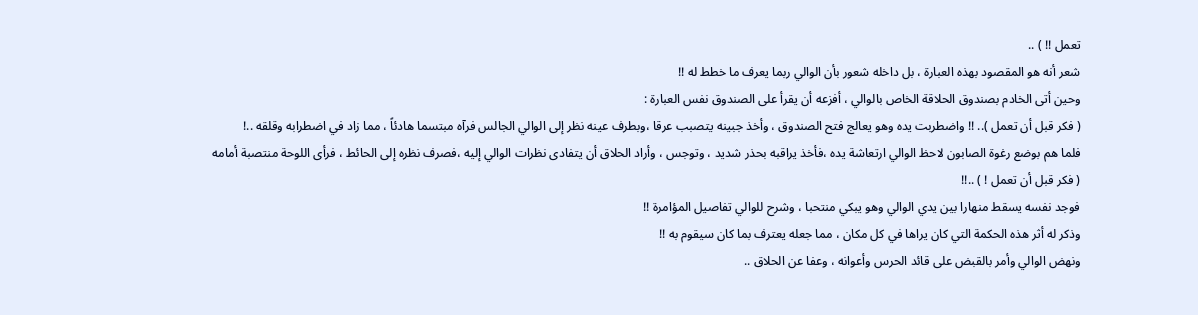تعمل !! ) ..
شعر أنه هو المقصود بهذه العبارة ، بل داخله شعور بأن الوالي ربما يعرف ما خطط له !!
وحين أتى الخادم بصندوق الحلاقة الخاص بالوالي ، أفزعه أن يقرأ على الصندوق نفس العبارة :
( فكر قبل أن تعمل ).. !! واضطربت يده وهو يعالج فتح الصندوق ، وأخذ جبينه يتصبب عرقا ،وبطرف عينه نظر إلى الوالي الجالس فرآه مبتسما هادئاً ، مما زاد في اضطرابه وقلقه ..!
فلما هم بوضع رغوة الصابون لاحظ الوالي ارتعاشة يده ،فأخذ يراقبه بحذر شديد ، وتوجس ، وأراد الحلاق أن يتفادى نظرات الوالي إليه ،فصرف نظره إلى الحائط ، فرأى اللوحة منتصبة أمامه
( فكر قبل أن تعمل ! ) ..!!
فوجد نفسه يسقط منهارا بين يدي الوالي وهو يبكي منتحبا ، وشرح للوالي تفاصيل المؤامرة !!
وذكر له أثر هذه الحكمة التي كان يراها في كل مكان ، مما جعله يعترف بما كان سيقوم به !!
ونهض الوالي وأمر بالقبض على قائد الحرس وأعوانه ، وعفا عن الحلاق ..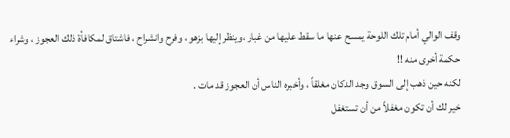وقف الوالي أمام تلك اللوحة يمسح عنها ما سقط عليها من غبار ،وينظر إليها بزهو ، وفرح وانشراح ، فاشتاق لمكافأة ذلك العجوز ، وشراء حكمة أخرى منه !!
لكنه حين ذهب إلى السوق وجد الدكان مغلقاً ، وأخبره الناس أن العجوز قد مات .
خير لك أن تكون مغفلاً من أن تستغفل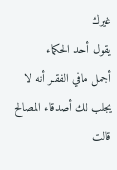غيرك
يقول أحد الحكماء
أجمل مافي الفقـر أنه لا يجلب لك أصدقاء المصالح
قالت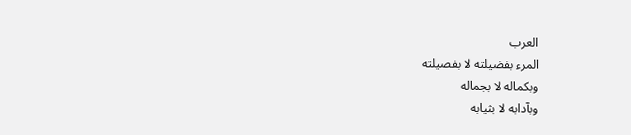العرب
المرء بفضيلته لا بفصيلته
وبكماله لا بجماله
وبآدابه لا بثيابه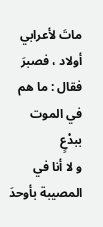ماتَ لأعرابي أولاد ، فصبرَ
فقال : ما هم في الموت ببدْعٍ
و لا أنا في المصيبة بأوحدَ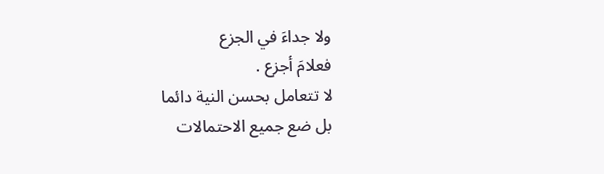ولا جداءَ في الجزع
فعلامَ أجزع .
لا تتعامل بحسن النية دائما
بل ضع جميع الاحتمالات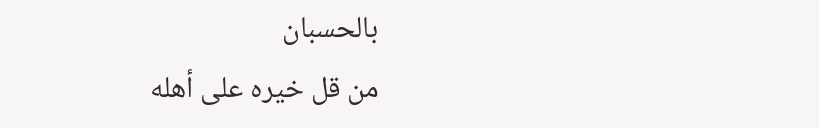بالحسبان
من قل خيره على أهله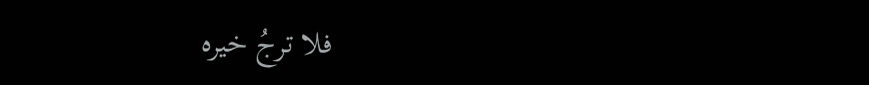فلا ترجُ خيره